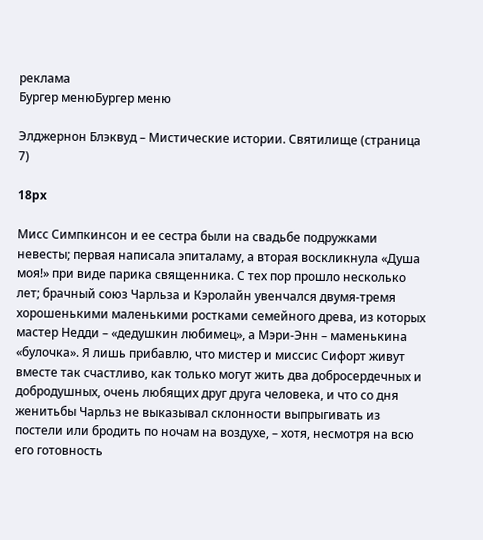реклама
Бургер менюБургер меню

Элджернон Блэквуд – Мистические истории. Святилище (страница 7)

18px

Мисс Симпкинсон и ее сестра были на свадьбе подружками невесты; первая написала эпиталаму, а вторая воскликнула «Душа моя!» при виде парика священника. С тех пор прошло несколько лет; брачный союз Чарльза и Кэролайн увенчался двумя-тремя хорошенькими маленькими ростками семейного древа, из которых мастер Недди – «дедушкин любимец», а Мэри-Энн – маменькина «булочка». Я лишь прибавлю, что мистер и миссис Сифорт живут вместе так счастливо, как только могут жить два добросердечных и добродушных, очень любящих друг друга человека, и что со дня женитьбы Чарльз не выказывал склонности выпрыгивать из постели или бродить по ночам на воздухе, – хотя, несмотря на всю его готовность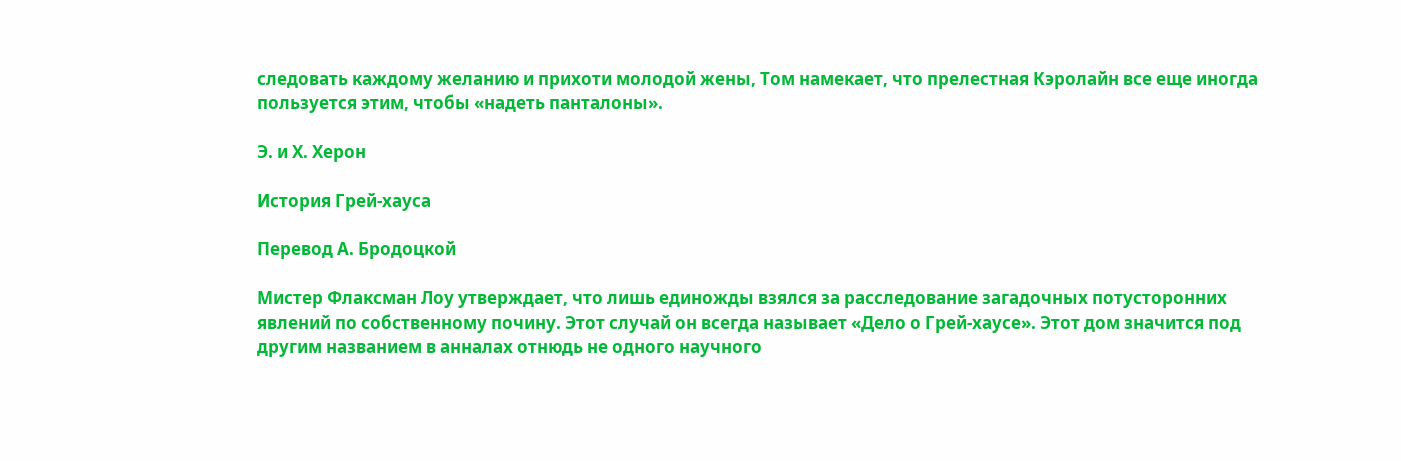следовать каждому желанию и прихоти молодой жены, Том намекает, что прелестная Кэролайн все еще иногда пользуется этим, чтобы «надеть панталоны».

Э. и Х. Херон

История Грей-хауса

Перевод А. Бродоцкой

Мистер Флаксман Лоу утверждает, что лишь единожды взялся за расследование загадочных потусторонних явлений по собственному почину. Этот случай он всегда называет «Дело о Грей-хаусе». Этот дом значится под другим названием в анналах отнюдь не одного научного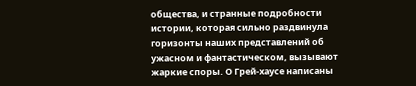общества, и странные подробности истории, которая сильно раздвинула горизонты наших представлений об ужасном и фантастическом, вызывают жаркие споры. О Грей-хаусе написаны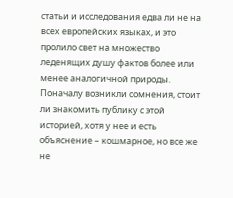статьи и исследования едва ли не на всех европейских языках, и это пролило свет на множество леденящих душу фактов более или менее аналогичной природы. Поначалу возникли сомнения, стоит ли знакомить публику с этой историей, хотя у нее и есть объяснение – кошмарное, но все же не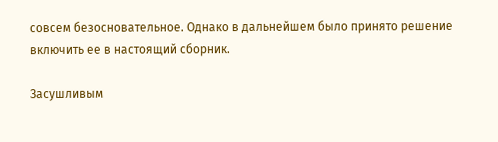совсем безосновательное. Однако в дальнейшем было принято решение включить ее в настоящий сборник.

Засушливым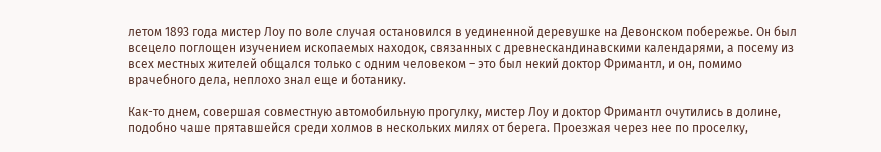летом 1893 года мистер Лоу по воле случая остановился в уединенной деревушке на Девонском побережье. Он был всецело поглощен изучением ископаемых находок, связанных с древнескандинавскими календарями, а посему из всех местных жителей общался только с одним человеком – это был некий доктор Фримантл, и он, помимо врачебного дела, неплохо знал еще и ботанику.

Как-то днем, совершая совместную автомобильную прогулку, мистер Лоу и доктор Фримантл очутились в долине, подобно чаше прятавшейся среди холмов в нескольких милях от берега. Проезжая через нее по проселку,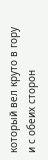который вел круто в гору и с обеих сторон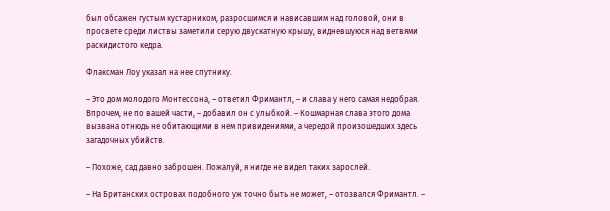был обсажен густым кустарником, разросшимся и нависавшим над головой, они в просвете среди листвы заметили серую двускатную крышу, видневшуюся над ветвями раскидистого кедра.

Флаксман Лоу указал на нее спутнику.

– Это дом молодого Монтессона, – ответил Фримантл, – и слава у него самая недобрая. Впрочем, не по вашей части, – добавил он с улыбкой. – Кошмарная слава этого дома вызвана отнюдь не обитающими в нем привидениями, а чередой произошедших здесь загадочных убийств.

– Похоже, сад давно заброшен. Пожалуй, я нигде не видел таких зарослей.

– На Британских островах подобного уж точно быть не может, – отозвался Фримантл. –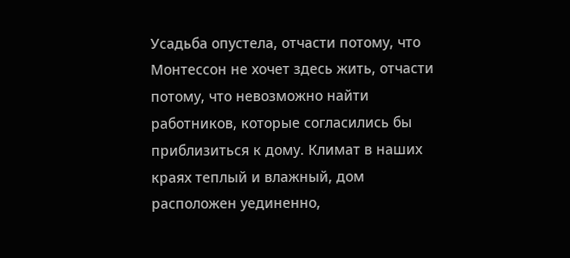Усадьба опустела, отчасти потому, что Монтессон не хочет здесь жить, отчасти потому, что невозможно найти работников, которые согласились бы приблизиться к дому. Климат в наших краях теплый и влажный, дом расположен уединенно,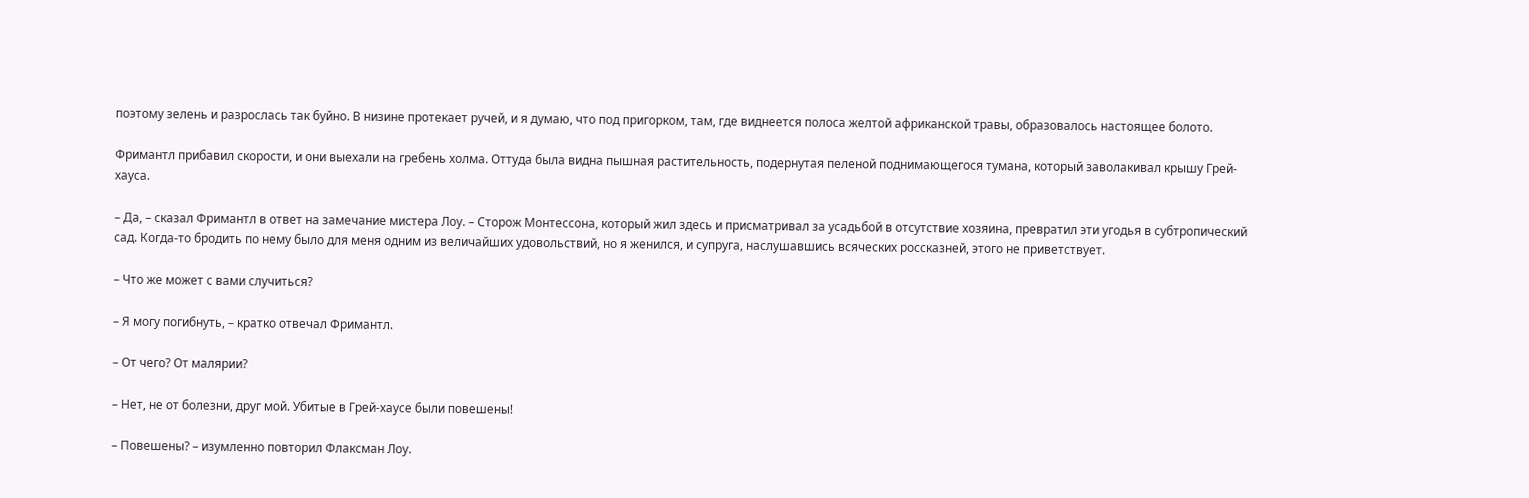поэтому зелень и разрослась так буйно. В низине протекает ручей, и я думаю, что под пригорком, там, где виднеется полоса желтой африканской травы, образовалось настоящее болото.

Фримантл прибавил скорости, и они выехали на гребень холма. Оттуда была видна пышная растительность, подернутая пеленой поднимающегося тумана, который заволакивал крышу Грей-хауса.

– Да, – сказал Фримантл в ответ на замечание мистера Лоу. – Сторож Монтессона, который жил здесь и присматривал за усадьбой в отсутствие хозяина, превратил эти угодья в субтропический сад. Когда-то бродить по нему было для меня одним из величайших удовольствий, но я женился, и супруга, наслушавшись всяческих россказней, этого не приветствует.

– Что же может с вами случиться?

– Я могу погибнуть, – кратко отвечал Фримантл.

– От чего? От малярии?

– Нет, не от болезни, друг мой. Убитые в Грей-хаусе были повешены!

– Повешены? – изумленно повторил Флаксман Лоу.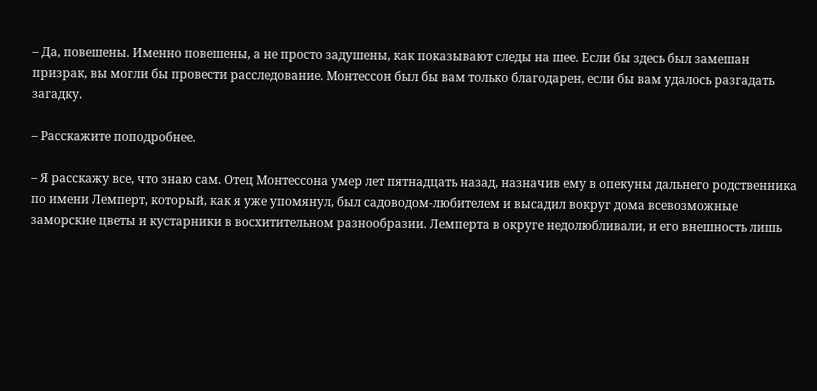– Да, повешены. Именно повешены, а не просто задушены, как показывают следы на шее. Если бы здесь был замешан призрак, вы могли бы провести расследование. Монтессон был бы вам только благодарен, если бы вам удалось разгадать загадку.

– Расскажите поподробнее.

– Я расскажу все, что знаю сам. Отец Монтессона умер лет пятнадцать назад, назначив ему в опекуны дальнего родственника по имени Лемперт, который, как я уже упомянул, был садоводом-любителем и высадил вокруг дома всевозможные заморские цветы и кустарники в восхитительном разнообразии. Лемперта в округе недолюбливали, и его внешность лишь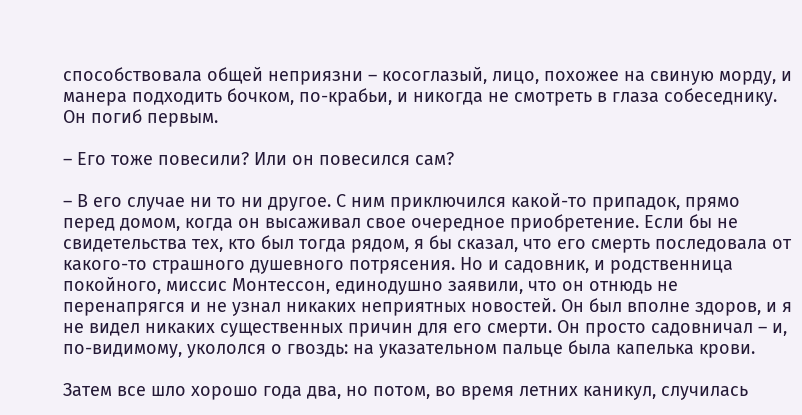способствовала общей неприязни – косоглазый, лицо, похожее на свиную морду, и манера подходить бочком, по-крабьи, и никогда не смотреть в глаза собеседнику. Он погиб первым.

– Его тоже повесили? Или он повесился сам?

– В его случае ни то ни другое. С ним приключился какой-то припадок, прямо перед домом, когда он высаживал свое очередное приобретение. Если бы не свидетельства тех, кто был тогда рядом, я бы сказал, что его смерть последовала от какого-то страшного душевного потрясения. Но и садовник, и родственница покойного, миссис Монтессон, единодушно заявили, что он отнюдь не перенапрягся и не узнал никаких неприятных новостей. Он был вполне здоров, и я не видел никаких существенных причин для его смерти. Он просто садовничал – и, по-видимому, укололся о гвоздь: на указательном пальце была капелька крови.

Затем все шло хорошо года два, но потом, во время летних каникул, случилась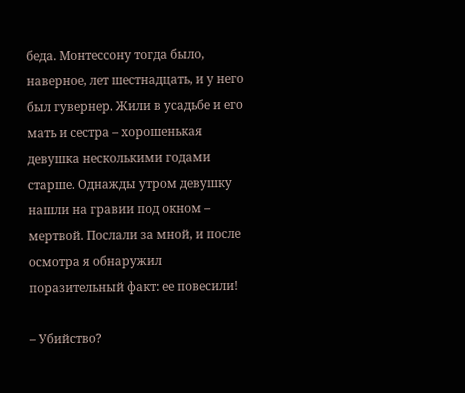беда. Монтессону тогда было, наверное, лет шестнадцать, и у него был гувернер. Жили в усадьбе и его мать и сестра – хорошенькая девушка несколькими годами старше. Однажды утром девушку нашли на гравии под окном – мертвой. Послали за мной, и после осмотра я обнаружил поразительный факт: ее повесили!

– Убийство?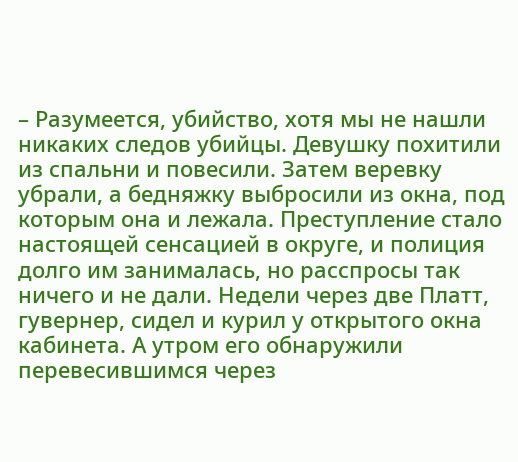– Разумеется, убийство, хотя мы не нашли никаких следов убийцы. Девушку похитили из спальни и повесили. Затем веревку убрали, а бедняжку выбросили из окна, под которым она и лежала. Преступление стало настоящей сенсацией в округе, и полиция долго им занималась, но расспросы так ничего и не дали. Недели через две Платт, гувернер, сидел и курил у открытого окна кабинета. А утром его обнаружили перевесившимся через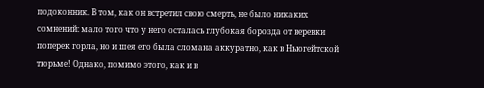подоконник. В том, как он встретил свою смерть, не было никаких сомнений: мало того что у него осталась глубокая борозда от веревки поперек горла, но и шея его была сломана аккуратно, как в Ньюгейтской тюрьме! Однако, помимо этого, как и в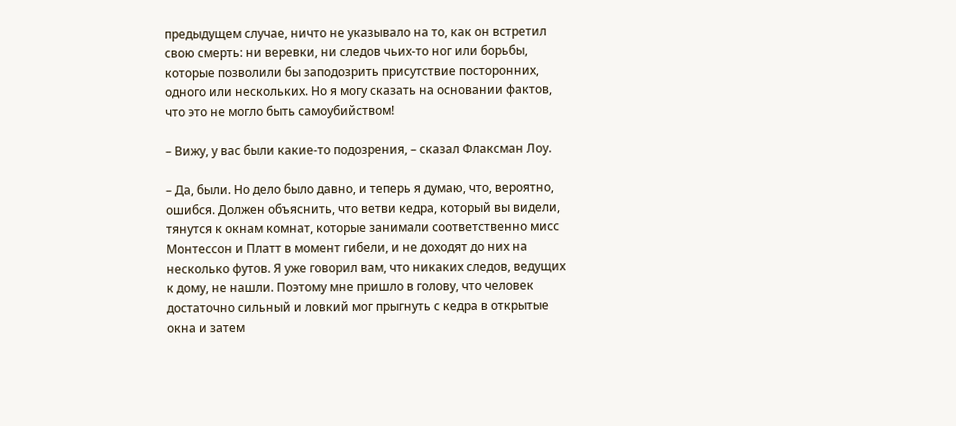предыдущем случае, ничто не указывало на то, как он встретил свою смерть: ни веревки, ни следов чьих-то ног или борьбы, которые позволили бы заподозрить присутствие посторонних, одного или нескольких. Но я могу сказать на основании фактов, что это не могло быть самоубийством!

– Вижу, у вас были какие-то подозрения, – сказал Флаксман Лоу.

– Да, были. Но дело было давно, и теперь я думаю, что, вероятно, ошибся. Должен объяснить, что ветви кедра, который вы видели, тянутся к окнам комнат, которые занимали соответственно мисс Монтессон и Платт в момент гибели, и не доходят до них на несколько футов. Я уже говорил вам, что никаких следов, ведущих к дому, не нашли. Поэтому мне пришло в голову, что человек достаточно сильный и ловкий мог прыгнуть с кедра в открытые окна и затем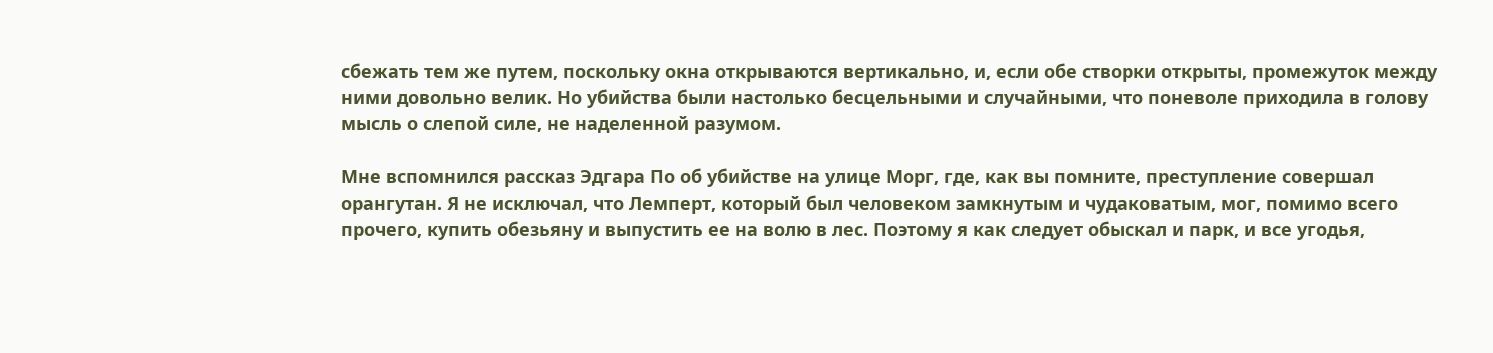сбежать тем же путем, поскольку окна открываются вертикально, и, если обе створки открыты, промежуток между ними довольно велик. Но убийства были настолько бесцельными и случайными, что поневоле приходила в голову мысль о слепой силе, не наделенной разумом.

Мне вспомнился рассказ Эдгара По об убийстве на улице Морг, где, как вы помните, преступление совершал орангутан. Я не исключал, что Лемперт, который был человеком замкнутым и чудаковатым, мог, помимо всего прочего, купить обезьяну и выпустить ее на волю в лес. Поэтому я как следует обыскал и парк, и все угодья,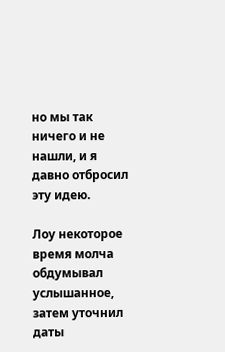но мы так ничего и не нашли, и я давно отбросил эту идею.

Лоу некоторое время молча обдумывал услышанное, затем уточнил даты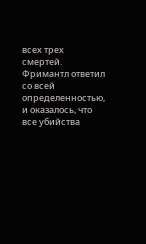всех трех смертей. Фримантл ответил со всей определенностью, и оказалось, что все убийства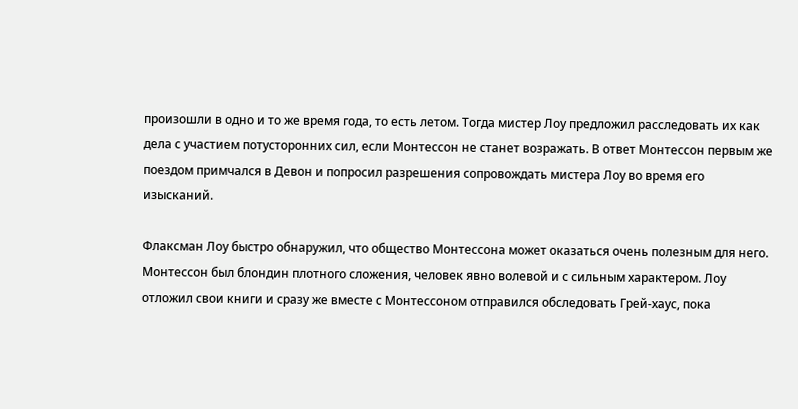произошли в одно и то же время года, то есть летом. Тогда мистер Лоу предложил расследовать их как дела с участием потусторонних сил, если Монтессон не станет возражать. В ответ Монтессон первым же поездом примчался в Девон и попросил разрешения сопровождать мистера Лоу во время его изысканий.

Флаксман Лоу быстро обнаружил, что общество Монтессона может оказаться очень полезным для него. Монтессон был блондин плотного сложения, человек явно волевой и с сильным характером. Лоу отложил свои книги и сразу же вместе с Монтессоном отправился обследовать Грей-хаус, пока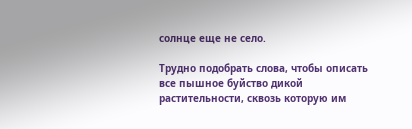солнце еще не село.

Трудно подобрать слова, чтобы описать все пышное буйство дикой растительности, сквозь которую им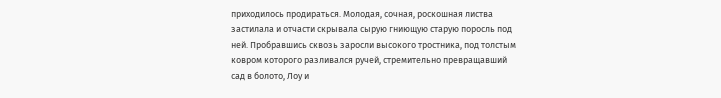приходилось продираться. Молодая, сочная, роскошная листва застилала и отчасти скрывала сырую гниющую старую поросль под ней. Пробравшись сквозь заросли высокого тростника, под толстым ковром которого разливался ручей, стремительно превращавший сад в болото, Лоу и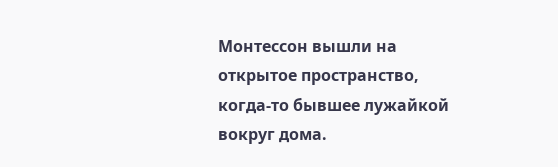Монтессон вышли на открытое пространство, когда-то бывшее лужайкой вокруг дома.